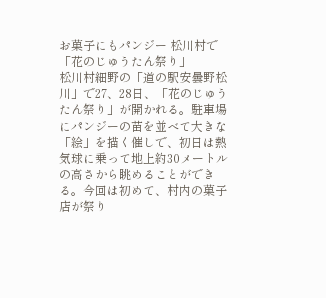お菓子にもパンジー 松川村で「花のじゅうたん祭り」
松川村細野の「道の駅安曇野松川」で27、28日、「花のじゅうたん祭り」が開かれる。駐車場にパンジーの苗を並べて大きな「絵」を描く催しで、初日は熱気球に乗って地上約30メートルの高さから眺めることができる。今回は初めて、村内の菓子店が祭り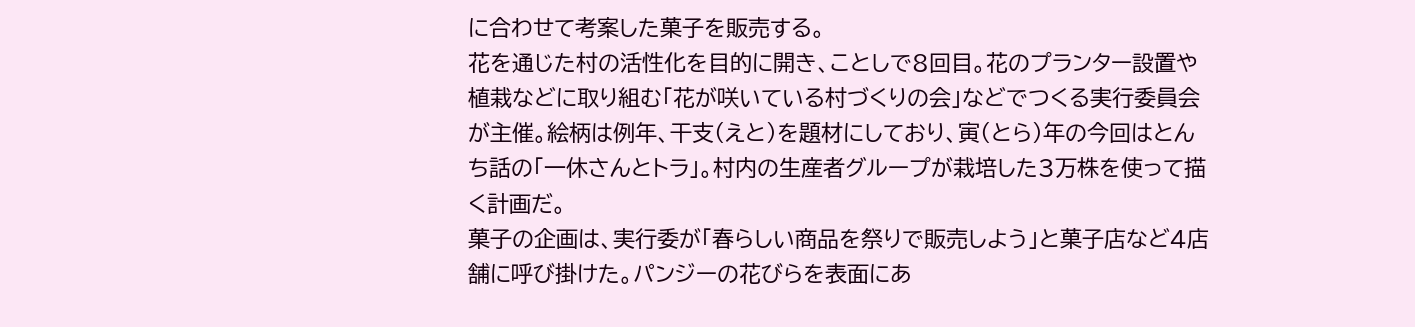に合わせて考案した菓子を販売する。
花を通じた村の活性化を目的に開き、ことしで8回目。花のプランター設置や植栽などに取り組む「花が咲いている村づくりの会」などでつくる実行委員会が主催。絵柄は例年、干支(えと)を題材にしており、寅(とら)年の今回はとんち話の「一休さんとトラ」。村内の生産者グループが栽培した3万株を使って描く計画だ。
菓子の企画は、実行委が「春らしい商品を祭りで販売しよう」と菓子店など4店舗に呼び掛けた。パンジーの花びらを表面にあ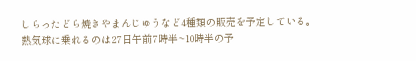しらったどら焼きやまんじゅうなど4種類の販売を予定している。
熱気球に乗れるのは27日午前7時半~10時半の予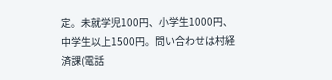定。未就学児100円、小学生1000円、中学生以上1500円。問い合わせは村経済課(電話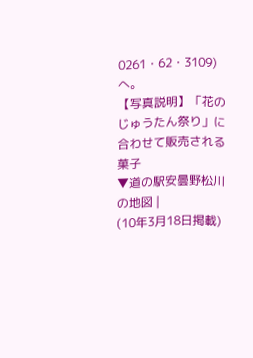0261・62・3109)へ。
【写真説明】「花のじゅうたん祭り」に合わせて販売される菓子
▼道の駅安曇野松川の地図 |
(10年3月18日掲載)